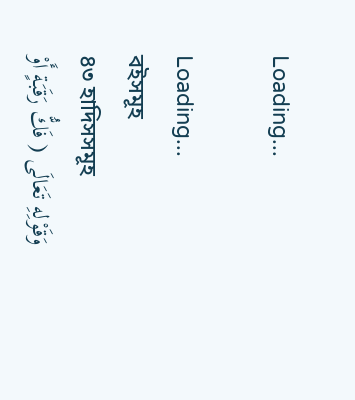Loading...

Loading...
বইসমূহ
৪৩ হাদিসসমূহ
وَقَوْلِهِ تَعَالَى ( فَكُّ رَقَبَةٍ أَوْ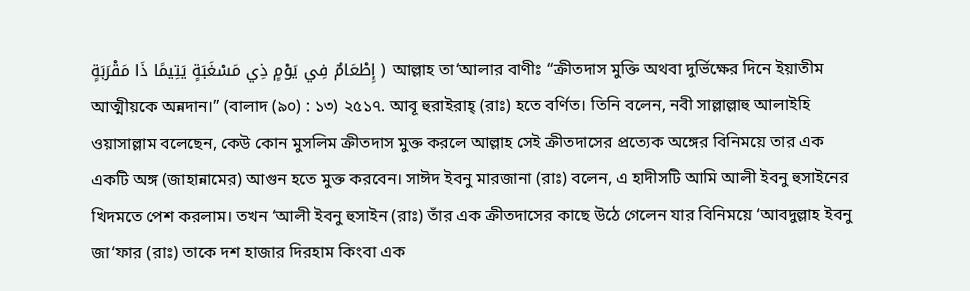إِطْعَامٌ فِي يَوْمٍ ذِي مَسْغَبَةٍ يَتِيمًا ذَا مَقْرَبَةٍ ) আল্লাহ তা‘আলার বাণীঃ ‘‘ক্রীতদাস মুক্তি অথবা দুর্ভিক্ষের দিনে ইয়াতীম আত্মীয়কে অন্নদান।’’ (বালাদ (৯০) : ১৩) ২৫১৭. আবূ হুরাইরাহ্ (রাঃ) হতে বর্ণিত। তিনি বলেন, নবী সাল্লাল্লাহু আলাইহি ওয়াসাল্লাম বলেছেন, কেউ কোন মুসলিম ক্রীতদাস মুক্ত করলে আল্লাহ সেই ক্রীতদাসের প্রত্যেক অঙ্গের বিনিময়ে তার এক একটি অঙ্গ (জাহান্নামের) আগুন হতে মুক্ত করবেন। সাঈদ ইবনু মারজানা (রাঃ) বলেন, এ হাদীসটি আমি আলী ইবনু হুসাইনের খিদমতে পেশ করলাম। তখন ‘আলী ইবনু হুসাইন (রাঃ) তাঁর এক ক্রীতদাসের কাছে উঠে গেলেন যার বিনিময়ে ‘আবদুল্লাহ ইবনু জা‘ফার (রাঃ) তাকে দশ হাজার দিরহাম কিংবা এক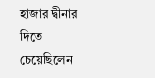হাজার দ্বীনার দিতে চেয়েছিলেন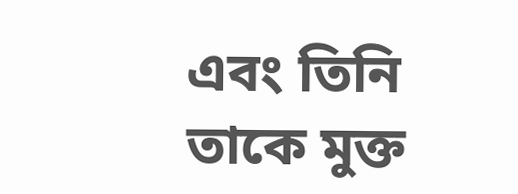এবং তিনি তাকে মুক্ত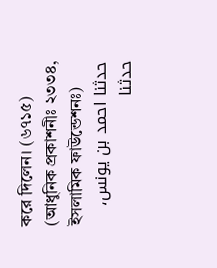করে দিলেন। (৬৭১৫) (আধুনিক প্রকাশনীঃ ২৩৩৪, ইসলামিক ফাউন্ডেশনঃ)
حدثنا احمد بن يونس، حدثنا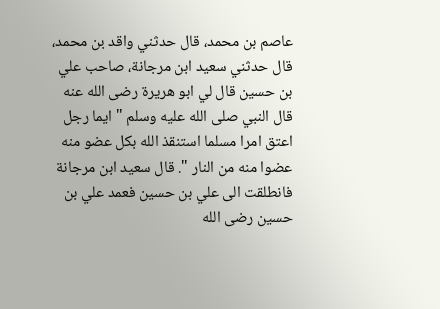عاصم بن محمد، قال حدثني واقد بن محمد، قال حدثني سعيد ابن مرجانة، صاحب علي بن حسين قال لي ابو هريرة رضى الله عنه قال النبي صلى الله عليه وسلم " ايما رجل اعتق امرا مسلما استنقذ الله بكل عضو منه عضوا منه من النار ". قال سعيد ابن مرجانة فانطلقت الى علي بن حسين فعمد علي بن حسين رضى الله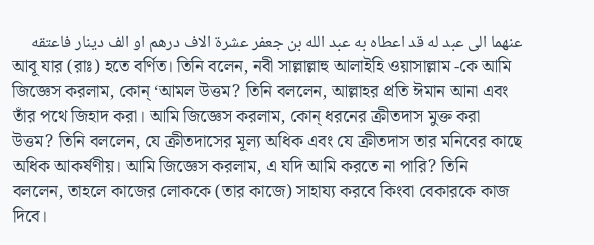عنهما الى عبد له قد اعطاه به عبد الله بن جعفر عشرة الاف درهم او الف دينار فاعتقه
আবূ যার (রাঃ) হতে বর্ণিত। তিনি বলেন, নবী সাল্লাল্লাহু আলাইহি ওয়াসাল্লাম -কে আমি জিজ্ঞেস করলাম, কোন্ ‘আমল উত্তম? তিনি বললেন, আল্লাহর প্রতি ঈমান আনা এবং তাঁর পথে জিহাদ করা। আমি জিজ্ঞেস করলাম, কোন্ ধরনের ক্রীতদাস মুক্ত করা উত্তম? তিনি বললেন, যে ক্রীতদাসের মূল্য অধিক এবং যে ক্রীতদাস তার মনিবের কাছে অধিক আকর্ষণীয়। আমি জিজ্ঞেস করলাম, এ যদি আমি করতে না পারি? তিনি বললেন, তাহলে কাজের লোককে (তার কাজে) সাহায্য করবে কিংবা বেকারকে কাজ দিবে।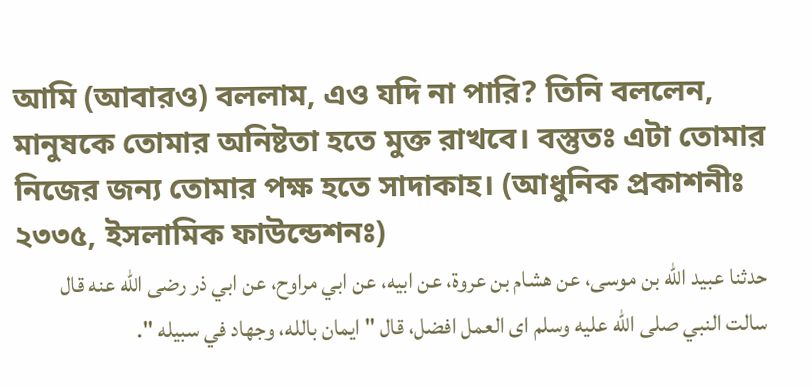আমি (আবারও) বললাম, এও যদি না পারি? তিনি বললেন, মানুষকে তোমার অনিষ্টতা হতে মুক্ত রাখবে। বস্তুতঃ এটা তোমার নিজের জন্য তোমার পক্ষ হতে সাদাকাহ। (আধুনিক প্রকাশনীঃ ২৩৩৫, ইসলামিক ফাউন্ডেশনঃ)
حدثنا عبيد الله بن موسى، عن هشام بن عروة، عن ابيه، عن ابي مراوح، عن ابي ذر رضى الله عنه قال سالت النبي صلى الله عليه وسلم اى العمل افضل، قال " ايمان بالله، وجهاد في سبيله ".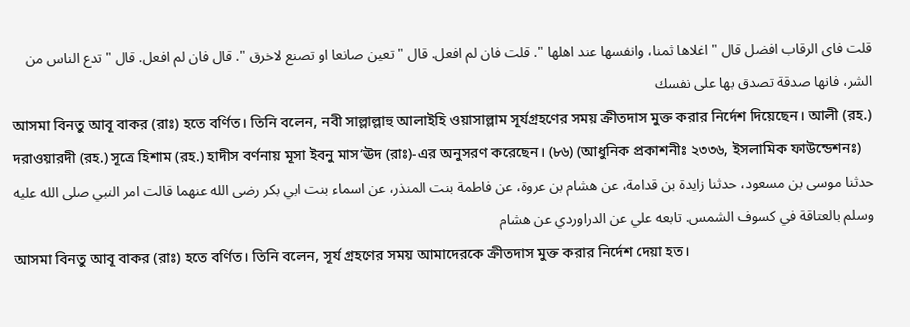قلت فاى الرقاب افضل قال " اغلاها ثمنا، وانفسها عند اهلها ". قلت فان لم افعل. قال " تعين صانعا او تصنع لاخرق ". قال فان لم افعل. قال " تدع الناس من الشر، فانها صدقة تصدق بها على نفسك
আসমা বিনতু আবূ বাকর (রাঃ) হতে বর্ণিত। তিনি বলেন, নবী সাল্লাল্লাহু আলাইহি ওয়াসাল্লাম সূর্যগ্রহণের সময় ক্রীতদাস মুক্ত করার নির্দেশ দিয়েছেন। আলী (রহ.) দরাওয়ারদী (রহ.) সূত্রে হিশাম (রহ.) হাদীস বর্ণনায় মূসা ইবনু মাস‘ঊদ (রাঃ)-এর অনুসরণ করেছেন। (৮৬) (আধুনিক প্রকাশনীঃ ২৩৩৬, ইসলামিক ফাউন্ডেশনঃ)
حدثنا موسى بن مسعود، حدثنا زايدة بن قدامة، عن هشام بن عروة، عن فاطمة بنت المنذر، عن اسماء بنت ابي بكر رضى الله عنهما قالت امر النبي صلى الله عليه وسلم بالعتاقة في كسوف الشمس. تابعه علي عن الدراوردي عن هشام
আসমা বিনতু আবূ বাকর (রাঃ) হতে বর্ণিত। তিনি বলেন, সূর্য গ্রহণের সময় আমাদেরকে ক্রীতদাস মুক্ত করার নির্দেশ দেয়া হত।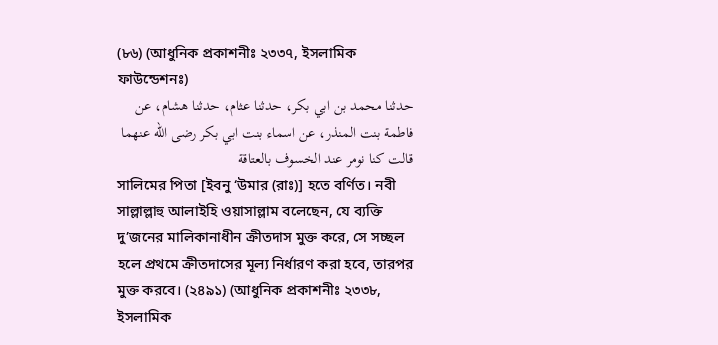(৮৬) (আধুনিক প্রকাশনীঃ ২৩৩৭, ইসলামিক ফাউন্ডেশনঃ)
حدثنا محمد بن ابي بكر، حدثنا عثام، حدثنا هشام، عن فاطمة بنت المنذر، عن اسماء بنت ابي بكر رضى الله عنهما قالت كنا نومر عند الخسوف بالعتاقة
সালিমের পিতা [ইবনু ‘উমার (রাঃ)] হতে বর্ণিত। নবী সাল্লাল্লাহু আলাইহি ওয়াসাল্লাম বলেছেন, যে ব্যক্তি দু’জনের মালিকানাধীন ক্রীতদাস মুক্ত করে, সে সচ্ছল হলে প্রথমে ক্রীতদাসের মূল্য নির্ধারণ করা হবে, তারপর মুক্ত করবে। (২৪৯১) (আধুনিক প্রকাশনীঃ ২৩৩৮, ইসলামিক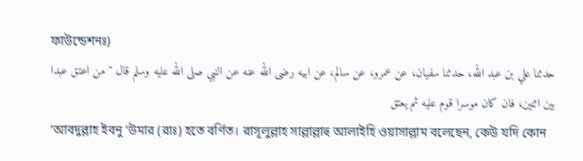ফাউন্ডেশনঃ)
حدثنا علي بن عبد الله، حدثنا سفيان، عن عمرو، عن سالم، عن ابيه رضى الله عنه عن النبي صلى الله عليه وسلم قال " من اعتق عبدا بين اثنين، فان كان موسرا قوم عليه ثم يعتق
‘আবদুল্লাহ ইবনু ‘উমার (রাঃ) হতে বর্ণিত। রাসূলুল্লাহ সাল্লাল্লাহু আলাইহি ওয়াসাল্লাম বলেছেন, কেউ যদি কোন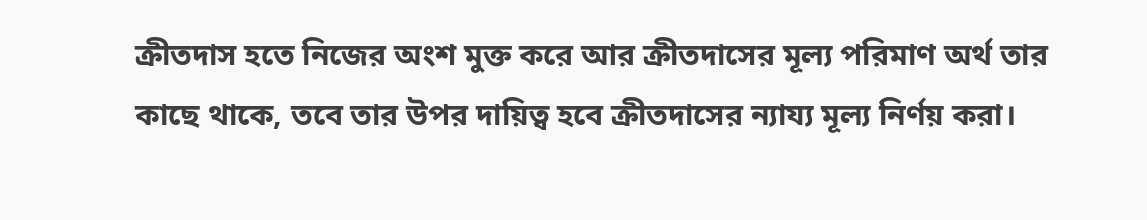ক্রীতদাস হতে নিজের অংশ মুক্ত করে আর ক্রীতদাসের মূল্য পরিমাণ অর্থ তার কাছে থাকে, তবে তার উপর দায়িত্ব হবে ক্রীতদাসের ন্যায্য মূল্য নির্ণয় করা।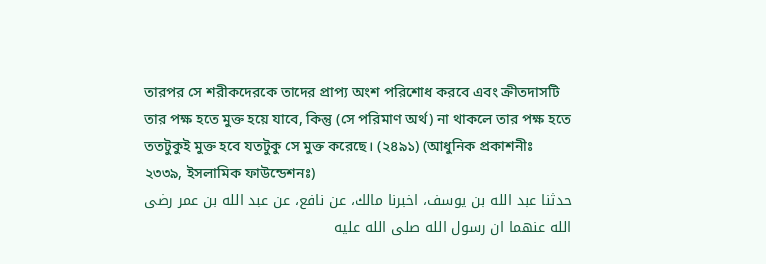তারপর সে শরীকদেরকে তাদের প্রাপ্য অংশ পরিশোধ করবে এবং ক্রীতদাসটি তার পক্ষ হতে মুক্ত হয়ে যাবে, কিন্তু (সে পরিমাণ অর্থ) না থাকলে তার পক্ষ হতে ততটুকুই মুক্ত হবে যতটুকু সে মুক্ত করেছে। (২৪৯১) (আধুনিক প্রকাশনীঃ ২৩৩৯, ইসলামিক ফাউন্ডেশনঃ)
حدثنا عبد الله بن يوسف، اخبرنا مالك، عن نافع، عن عبد الله بن عمر رضى الله عنهما ان رسول الله صلى الله عليه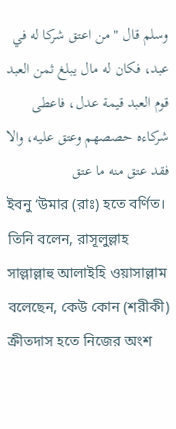وسلم قال " من اعتق شركا له في عبد، فكان له مال يبلغ ثمن العبد قوم العبد قيمة عدل، فاعطى شركاءه حصصهم وعتق عليه، والا فقد عتق منه ما عتق
ইবনু ‘উমার (রাঃ) হতে বর্ণিত। তিনি বলেন, রাসূলুল্লাহ সাল্লাল্লাহু আলাইহি ওয়াসাল্লাম বলেছেন, কেউ কোন (শরীকী) ক্রীতদাস হতে নিজের অংশ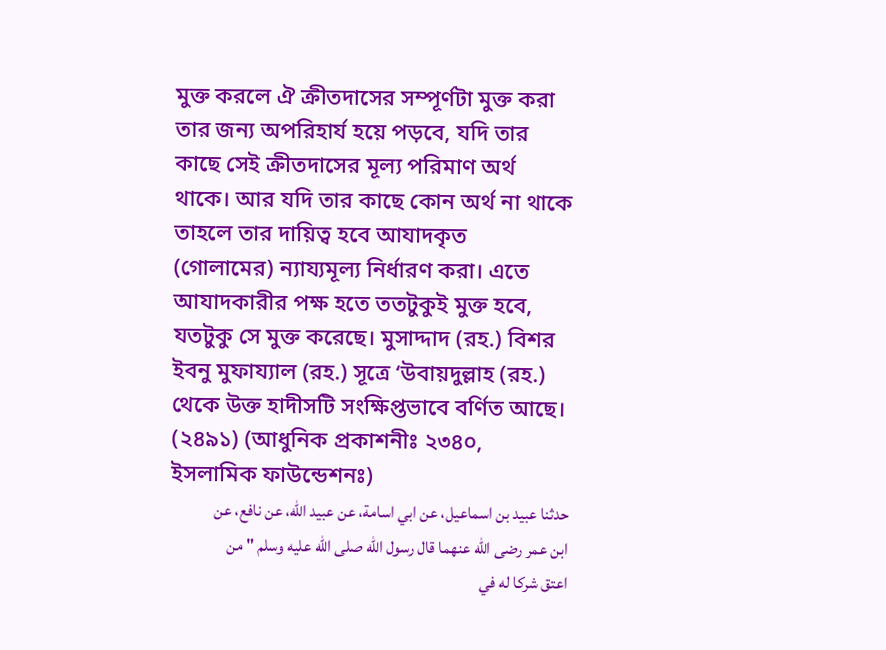মুক্ত করলে ঐ ক্রীতদাসের সম্পূর্ণটা মুক্ত করা তার জন্য অপরিহার্য হয়ে পড়বে, যদি তার কাছে সেই ক্রীতদাসের মূল্য পরিমাণ অর্থ থাকে। আর যদি তার কাছে কোন অর্থ না থাকে তাহলে তার দায়িত্ব হবে আযাদকৃত (গোলামের) ন্যায্যমূল্য নির্ধারণ করা। এতে আযাদকারীর পক্ষ হতে ততটুকুই মুক্ত হবে, যতটুকু সে মুক্ত করেছে। মুসাদ্দাদ (রহ.) বিশর ইবনু মুফায্যাল (রহ.) সূত্রে ‘উবায়দুল্লাহ (রহ.) থেকে উক্ত হাদীসটি সংক্ষিপ্তভাবে বর্ণিত আছে। (২৪৯১) (আধুনিক প্রকাশনীঃ ২৩৪০, ইসলামিক ফাউন্ডেশনঃ)
حدثنا عبيد بن اسماعيل، عن ابي اسامة، عن عبيد الله، عن نافع، عن ابن عمر رضى الله عنهما قال رسول الله صلى الله عليه وسلم " من اعتق شركا له في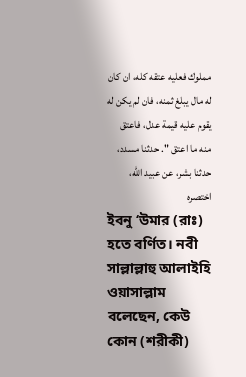مملوك فعليه عتقه كله، ان كان له مال يبلغ ثمنه، فان لم يكن له يقوم عليه قيمة عدل، فاعتق منه ما اعتق ". حدثنا مسدد، حدثنا بشر، عن عبيد الله، اختصره
ইবনু ‘উমার (রাঃ) হতে বর্ণিত। নবী সাল্লাল্লাহু আলাইহি ওয়াসাল্লাম বলেছেন, কেউ কোন (শরীকী)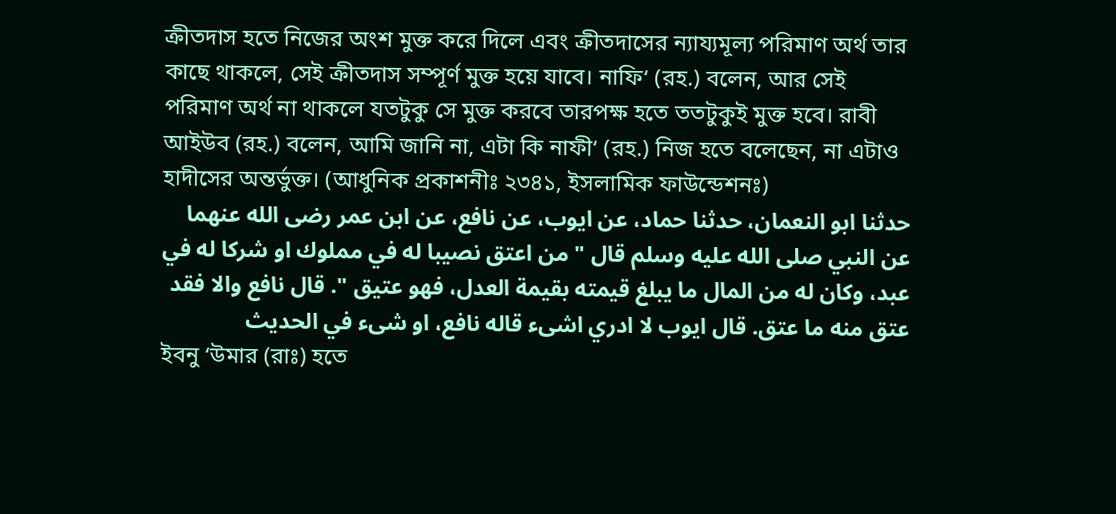ক্রীতদাস হতে নিজের অংশ মুক্ত করে দিলে এবং ক্রীতদাসের ন্যায্যমূল্য পরিমাণ অর্থ তার কাছে থাকলে, সেই ক্রীতদাস সম্পূর্ণ মুক্ত হয়ে যাবে। নাফি‘ (রহ.) বলেন, আর সেই পরিমাণ অর্থ না থাকলে যতটুকু সে মুক্ত করবে তারপক্ষ হতে ততটুকুই মুক্ত হবে। রাবী আইউব (রহ.) বলেন, আমি জানি না, এটা কি নাফী‘ (রহ.) নিজ হতে বলেছেন, না এটাও হাদীসের অন্তর্ভুক্ত। (আধুনিক প্রকাশনীঃ ২৩৪১, ইসলামিক ফাউন্ডেশনঃ)
حدثنا ابو النعمان، حدثنا حماد، عن ايوب، عن نافع، عن ابن عمر رضى الله عنهما عن النبي صلى الله عليه وسلم قال " من اعتق نصيبا له في مملوك او شركا له في عبد، وكان له من المال ما يبلغ قيمته بقيمة العدل، فهو عتيق ". قال نافع والا فقد عتق منه ما عتق. قال ايوب لا ادري اشىء قاله نافع، او شىء في الحديث
ইবনু ‘উমার (রাঃ) হতে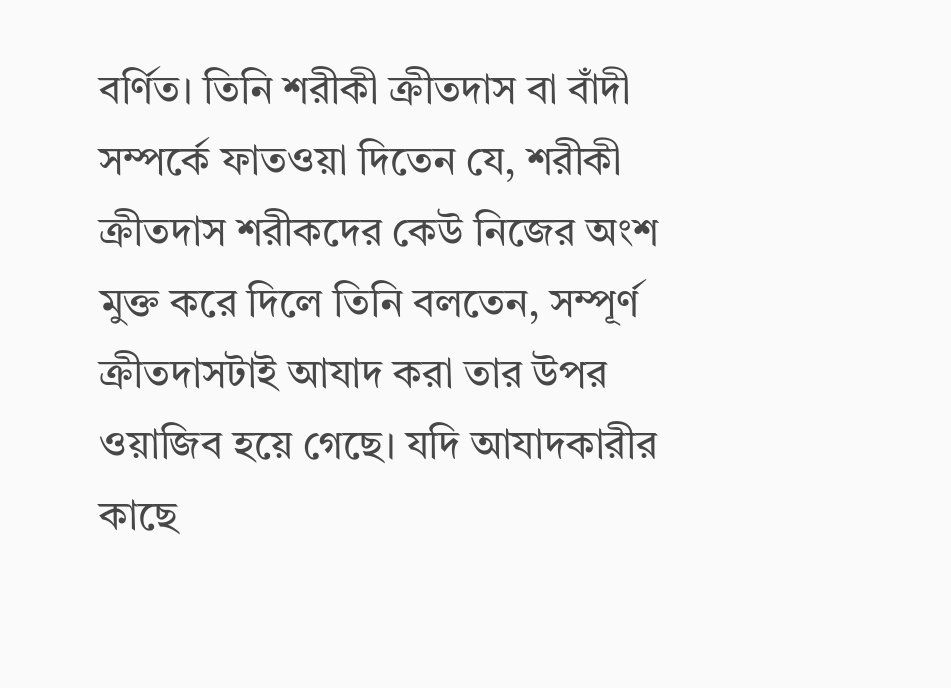বর্ণিত। তিনি শরীকী ক্রীতদাস বা বাঁদী সম্পর্কে ফাতওয়া দিতেন যে, শরীকী ক্রীতদাস শরীকদের কেউ নিজের অংশ মুক্ত করে দিলে তিনি বলতেন, সম্পূর্ণ ক্রীতদাসটাই আযাদ করা তার উপর ওয়াজিব হয়ে গেছে। যদি আযাদকারীর কাছে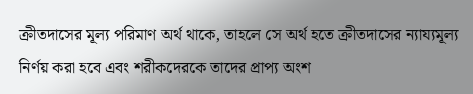ক্রীতদাসের মূল্য পরিমাণ অর্থ থাকে, তাহলে সে অর্থ হতে ক্রীতদাসের ন্যায্যমূল্য নির্ণয় করা হবে এবং শরীকদেরকে তাদের প্রাপ্য অংশ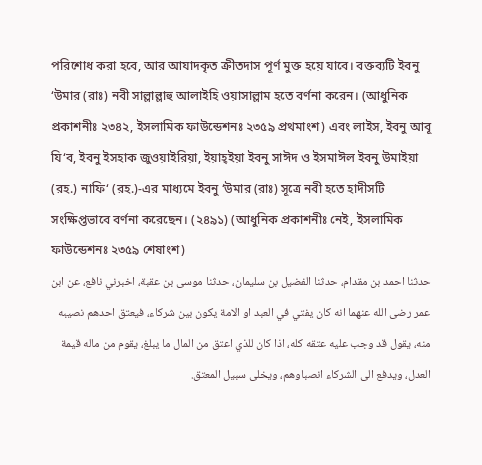পরিশোধ করা হবে, আর আযাদকৃত ক্রীতদাস পূর্ণ মুক্ত হয়ে যাবে। বক্তব্যটি ইবনু ‘উমার (রাঃ) নবী সাল্লাল্লাহু আলাইহি ওয়াসাল্লাম হতে বর্ণনা করেন। (আধুনিক প্রকাশনীঃ ২৩৪২, ইসলামিক ফাউন্ডেশনঃ ২৩৫৯ প্রথমাংশ) এবং লাইস, ইবনু আবূ যি‘ব, ইবনু ইসহাক জুওয়াইরিয়া, ইয়াহ্ইয়া ইবনু সাঈদ ও ইসমাঈল ইবনু উমাইয়া (রহ.) নাফি‘ (রহ.)-এর মাধ্যমে ইবনু ‘উমার (রাঃ) সূত্রে নবী হতে হাদীসটি সংক্ষিপ্তভাবে বর্ণনা করেছেন। (২৪৯১) (আধুনিক প্রকাশনীঃ নেই, ইসলামিক ফাউন্ডেশনঃ ২৩৫৯ শেষাংশ)
حدثنا احمد بن مقدام، حدثنا الفضيل بن سليمان، حدثنا موسى بن عقبة، اخبرني نافع، عن ابن عمر رضى الله عنهما انه كان يفتي في العبد او الامة يكون بين شركاء، فيعتق احدهم نصيبه منه، يقول قد وجب عليه عتقه كله، اذا كان للذي اعتق من المال ما يبلغ، يقوم من ماله قيمة العدل، ويدفع الى الشركاء انصباوهم، ويخلى سبيل المعتق.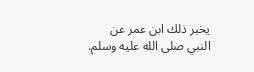يخبر ذلك ابن عمر عن النبي صلى الله عليه وسلم.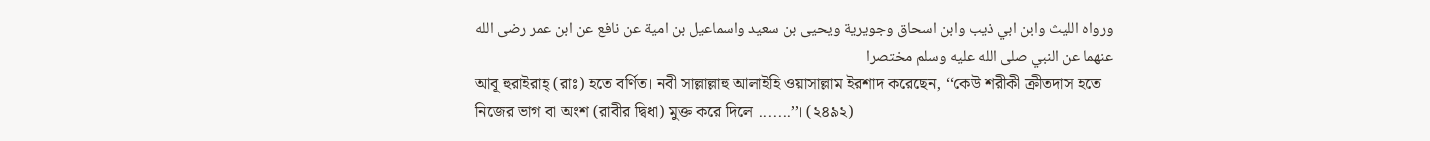ورواه الليث وابن ابي ذيب وابن اسحاق وجويرية ويحيى بن سعيد واسماعيل بن امية عن نافع عن ابن عمر رضى الله عنهما عن النبي صلى الله عليه وسلم مختصرا
আবূ হুরাইরাহ্ (রাঃ) হতে বর্ণিত। নবী সাল্লাল্লাহু আলাইহি ওয়াসাল্লাম ইরশাদ করেছেন, ‘‘কেউ শরীকী ক্রীতদাস হতে নিজের ভাগ বা অংশ (রাবীর দ্বিধা) মুক্ত করে দিলে .......’’। (২৪৯২)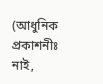(আধুনিক প্রকাশনীঃ নাই,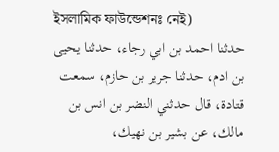ইসলামিক ফাউন্ডেশনঃ নেই)
حدثنا احمد بن ابي رجاء، حدثنا يحيى بن ادم، حدثنا جرير بن حازم، سمعت قتادة، قال حدثني النضر بن انس بن مالك، عن بشير بن نهيك،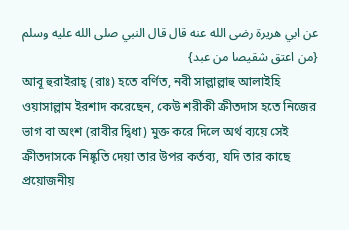عن ابي هريرة رضى الله عنه قال قال النبي صلى الله عليه وسلم {من اعتق شقيصا من عبد}
আবূ হুরাইরাহ্ (রাঃ) হতে বর্ণিত, নবী সাল্লাল্লাহু আলাইহি ওয়াসাল্লাম ইরশাদ করেছেন, কেউ শরীকী ক্রীতদাস হতে নিজের ভাগ বা অংশ (রাবীর দ্বিধা) মুক্ত করে দিলে অর্থ ব্যয়ে সেই ক্রীতদাসকে নিষ্কৃতি দেয়া তার উপর কর্তব্য, যদি তার কাছে প্রয়োজনীয়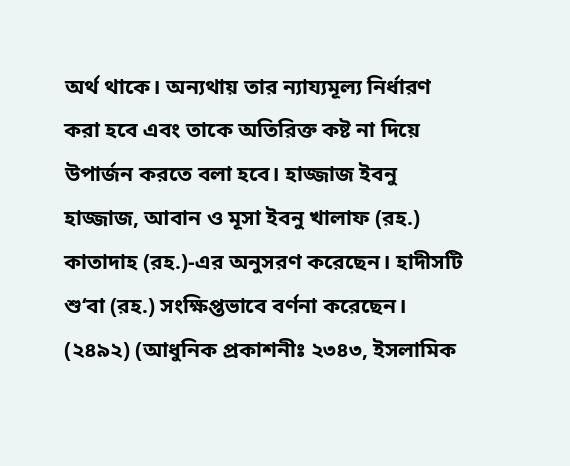অর্থ থাকে। অন্যথায় তার ন্যায্যমূল্য নির্ধারণ করা হবে এবং তাকে অতিরিক্ত কষ্ট না দিয়ে উপার্জন করতে বলা হবে। হাজ্জাজ ইবনু হাজ্জাজ, আবান ও মূসা ইবনু খালাফ (রহ.) কাতাদাহ (রহ.)-এর অনুসরণ করেছেন। হাদীসটি শু‘বা (রহ.) সংক্ষিপ্তভাবে বর্ণনা করেছেন। (২৪৯২) (আধুনিক প্রকাশনীঃ ২৩৪৩, ইসলামিক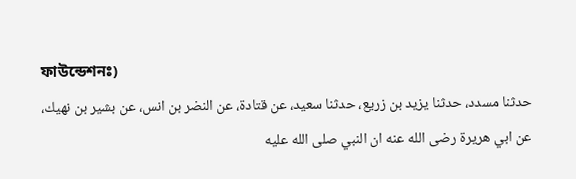ফাউন্ডেশনঃ)
حدثنا مسدد، حدثنا يزيد بن زريع، حدثنا سعيد، عن قتادة، عن النضر بن انس، عن بشير بن نهيك، عن ابي هريرة رضى الله عنه ان النبي صلى الله عليه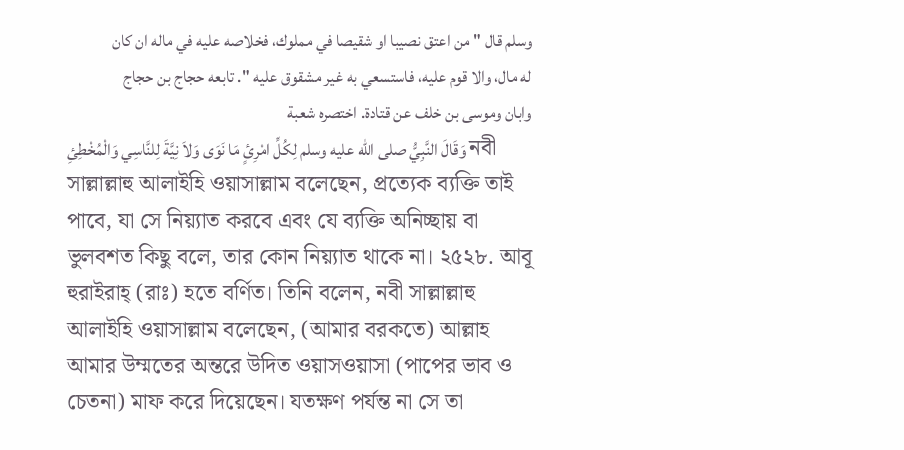وسلم قال " من اعتق نصيبا او شقيصا في مملوك، فخلاصه عليه في ماله ان كان له مال، والا قوم عليه، فاستسعي به غير مشقوق عليه ". تابعه حجاج بن حجاج وابان وموسى بن خلف عن قتادة. اختصره شعبة
وَقَالَ النَّبِيُّ صلى الله عليه وسلم لِكُلِّ امْرِئٍ مَا نَوَى وَلاَ نِيَّةَ لِلنَّاسِي وَالْمُخْطِئِ নবী সাল্লাল্লাহু আলাইহি ওয়াসাল্লাম বলেছেন, প্রত্যেক ব্যক্তি তাই পাবে, যা সে নিয়্যাত করবে এবং যে ব্যক্তি অনিচ্ছায় বা ভুলবশত কিছু বলে, তার কোন নিয়্যাত থাকে না। ২৫২৮. আবূ হুরাইরাহ্ (রাঃ) হতে বর্ণিত। তিনি বলেন, নবী সাল্লাল্লাহু আলাইহি ওয়াসাল্লাম বলেছেন, (আমার বরকতে) আল্লাহ আমার উম্মতের অন্তরে উদিত ওয়াসওয়াসা (পাপের ভাব ও চেতনা) মাফ করে দিয়েছেন। যতক্ষণ পর্যন্ত না সে তা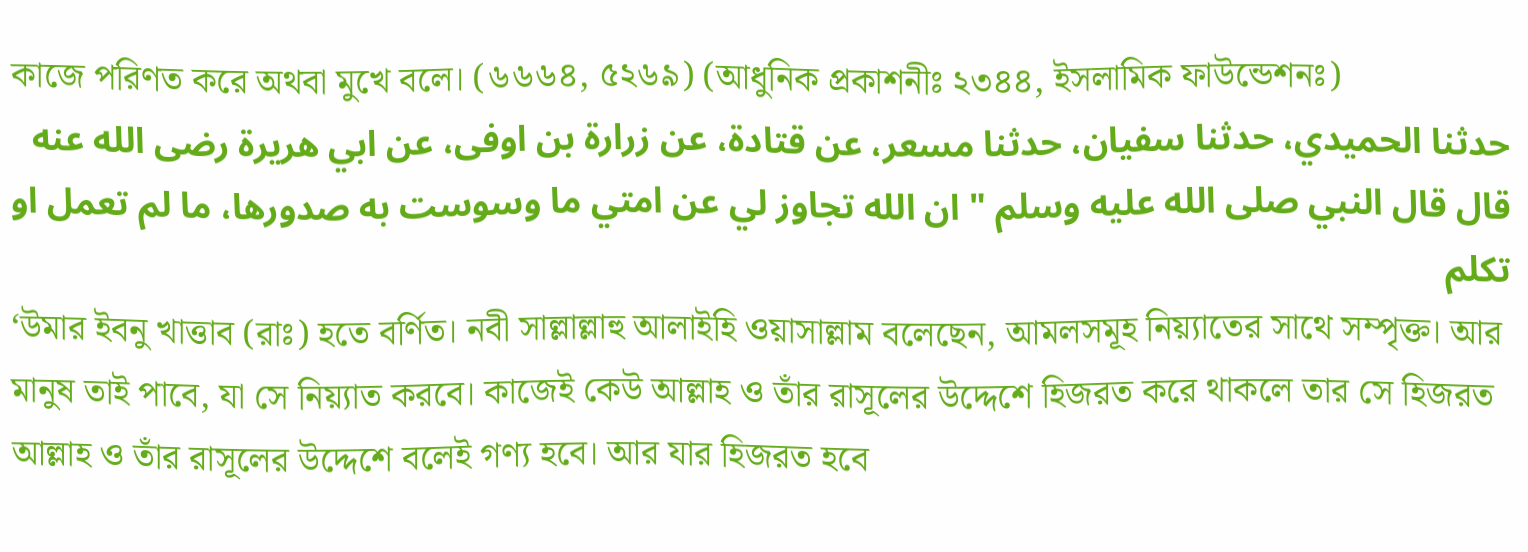কাজে পরিণত করে অথবা মুখে বলে। (৬৬৬৪, ৫২৬৯) (আধুনিক প্রকাশনীঃ ২৩৪৪, ইসলামিক ফাউন্ডেশনঃ)
حدثنا الحميدي، حدثنا سفيان، حدثنا مسعر، عن قتادة، عن زرارة بن اوفى، عن ابي هريرة رضى الله عنه قال قال النبي صلى الله عليه وسلم " ان الله تجاوز لي عن امتي ما وسوست به صدورها، ما لم تعمل او تكلم
‘উমার ইবনু খাত্তাব (রাঃ) হতে বর্ণিত। নবী সাল্লাল্লাহু আলাইহি ওয়াসাল্লাম বলেছেন, আমলসমূহ নিয়্যাতের সাথে সম্পৃক্ত। আর মানুষ তাই পাবে, যা সে নিয়্যাত করবে। কাজেই কেউ আল্লাহ ও তাঁর রাসূলের উদ্দেশে হিজরত করে থাকলে তার সে হিজরত আল্লাহ ও তাঁর রাসূলের উদ্দেশে বলেই গণ্য হবে। আর যার হিজরত হবে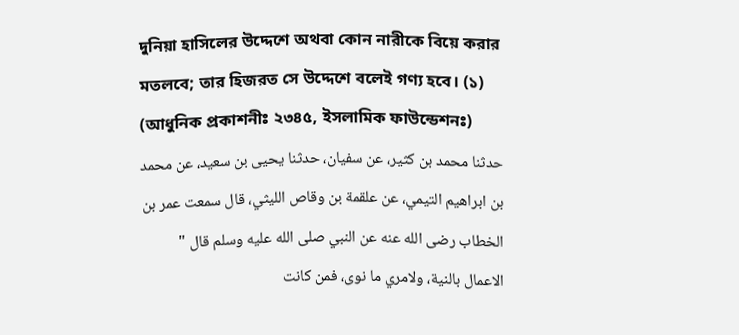দুনিয়া হাসিলের উদ্দেশে অথবা কোন নারীকে বিয়ে করার মতলবে; তার হিজরত সে উদ্দেশে বলেই গণ্য হবে। (১) (আধুনিক প্রকাশনীঃ ২৩৪৫, ইসলামিক ফাউন্ডেশনঃ)
حدثنا محمد بن كثير، عن سفيان، حدثنا يحيى بن سعيد، عن محمد بن ابراهيم التيمي، عن علقمة بن وقاص الليثي، قال سمعت عمر بن الخطاب رضى الله عنه عن النبي صلى الله عليه وسلم قال " الاعمال بالنية، ولامري ما نوى، فمن كانت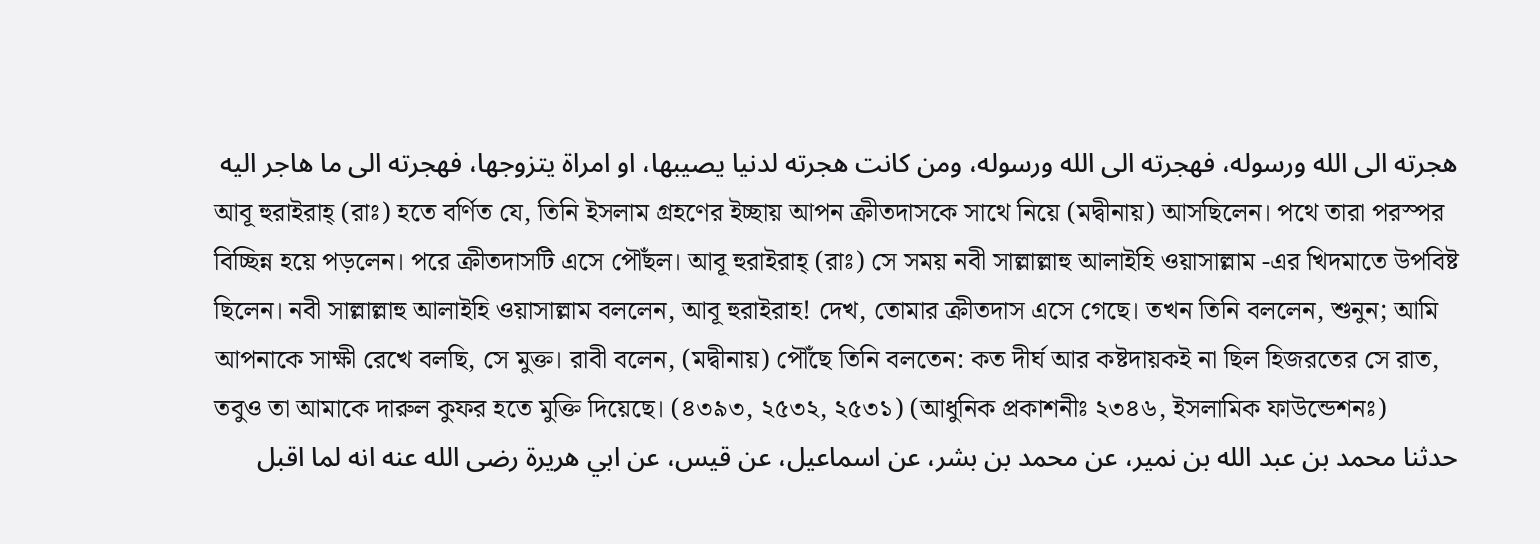هجرته الى الله ورسوله، فهجرته الى الله ورسوله، ومن كانت هجرته لدنيا يصيبها، او امراة يتزوجها، فهجرته الى ما هاجر اليه
আবূ হুরাইরাহ্ (রাঃ) হতে বর্ণিত যে, তিনি ইসলাম গ্রহণের ইচ্ছায় আপন ক্রীতদাসকে সাথে নিয়ে (মদ্বীনায়) আসছিলেন। পথে তারা পরস্পর বিচ্ছিন্ন হয়ে পড়লেন। পরে ক্রীতদাসটি এসে পৌঁছল। আবূ হুরাইরাহ্ (রাঃ) সে সময় নবী সাল্লাল্লাহু আলাইহি ওয়াসাল্লাম -এর খিদমাতে উপবিষ্ট ছিলেন। নবী সাল্লাল্লাহু আলাইহি ওয়াসাল্লাম বললেন, আবূ হুরাইরাহ! দেখ, তোমার ক্রীতদাস এসে গেছে। তখন তিনি বললেন, শুনুন; আমি আপনাকে সাক্ষী রেখে বলছি, সে মুক্ত। রাবী বলেন, (মদ্বীনায়) পৌঁছে তিনি বলতেন: কত দীর্ঘ আর কষ্টদায়কই না ছিল হিজরতের সে রাত, তবুও তা আমাকে দারুল কুফর হতে মুক্তি দিয়েছে। (৪৩৯৩, ২৫৩২, ২৫৩১) (আধুনিক প্রকাশনীঃ ২৩৪৬, ইসলামিক ফাউন্ডেশনঃ)
حدثنا محمد بن عبد الله بن نمير، عن محمد بن بشر، عن اسماعيل، عن قيس، عن ابي هريرة رضى الله عنه انه لما اقبل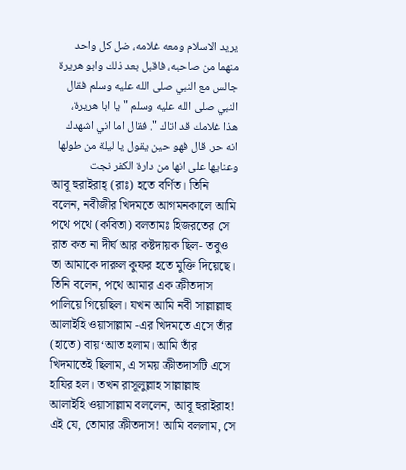يريد الاسلام ومعه غلامه، ضل كل واحد منهما من صاحبه، فاقبل بعد ذلك وابو هريرة جالس مع النبي صلى الله عليه وسلم فقال النبي صلى الله عليه وسلم " يا ابا هريرة، هذا غلامك قد اتاك ". فقال اما اني اشهدك انه حر. قال فهو حين يقول يا ليلة من طولها وعنايها على انها من دارة الكفر نجت
আবূ হুরাইরাহ্ (রাঃ) হতে বর্ণিত। তিনি বলেন, নবীজীর খিদমতে আগমনকালে আমি পথে পথে (কবিতা) বলতামঃ হিজরতের সে রাত কত না দীর্ঘ আর কষ্টদায়ক ছিল- তবুও তা আমাকে দারুল কুফর হতে মুক্তি দিয়েছে। তিনি বলেন, পথে আমার এক ক্রীতদাস পালিয়ে গিয়েছিল। যখন আমি নবী সাল্লাল্লাহু আলাইহি ওয়াসাল্লাম -এর খিদমতে এসে তাঁর (হাতে) বায়‘আত হলাম। আমি তাঁর খিদমাতেই ছিলাম, এ সময় ক্রীতদাসটি এসে হাযির হল। তখন রাসূলুল্লাহ সাল্লাল্লাহু আলাইহি ওয়াসাল্লাম বললেন, আবূ হুরাইরাহ! এই যে, তোমার ক্রীতদাস! আমি বললাম, সে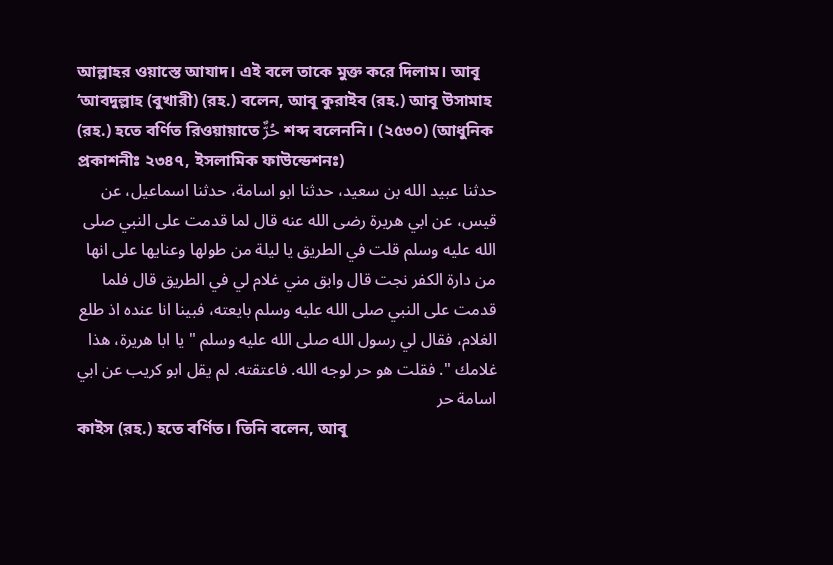আল্লাহর ওয়াস্তে আযাদ। এই বলে তাকে মুক্ত করে দিলাম। আবূ ‘আবদুল্লাহ (বুখারী) (রহ.) বলেন, আবূ কুরাইব (রহ.) আবূ উসামাহ (রহ.) হতে বর্ণিত রিওয়ায়াতে حُرٌّ শব্দ বলেননি। (২৫৩০) (আধুনিক প্রকাশনীঃ ২৩৪৭, ইসলামিক ফাউন্ডেশনঃ)
حدثنا عبيد الله بن سعيد، حدثنا ابو اسامة، حدثنا اسماعيل، عن قيس، عن ابي هريرة رضى الله عنه قال لما قدمت على النبي صلى الله عليه وسلم قلت في الطريق يا ليلة من طولها وعنايها على انها من دارة الكفر نجت قال وابق مني غلام لي في الطريق قال فلما قدمت على النبي صلى الله عليه وسلم بايعته، فبينا انا عنده اذ طلع الغلام، فقال لي رسول الله صلى الله عليه وسلم " يا ابا هريرة، هذا غلامك ". فقلت هو حر لوجه الله. فاعتقته. لم يقل ابو كريب عن ابي اسامة حر
কাইস (রহ.) হতে বর্ণিত। তিনি বলেন, আবূ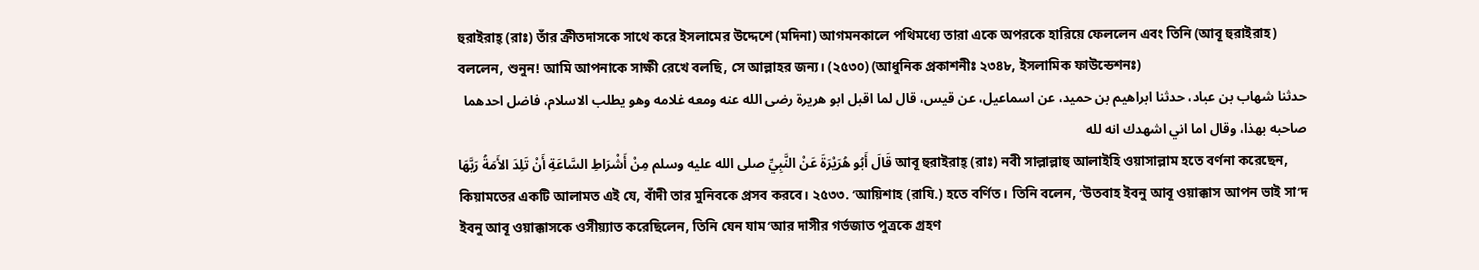হুরাইরাহ্ (রাঃ) তাঁর ক্রীতদাসকে সাথে করে ইসলামের উদ্দেশে (মদিনা) আগমনকালে পথিমধ্যে তারা একে অপরকে হারিয়ে ফেললেন এবং তিনি (আবূ হুরাইরাহ) বললেন, শুনুন! আমি আপনাকে সাক্ষী রেখে বলছি, সে আল্লাহর জন্য। (২৫৩০) (আধুনিক প্রকাশনীঃ ২৩৪৮, ইসলামিক ফাউন্ডেশনঃ)
حدثنا شهاب بن عباد، حدثنا ابراهيم بن حميد، عن اسماعيل، عن قيس، قال لما اقبل ابو هريرة رضى الله عنه ومعه غلامه وهو يطلب الاسلام، فاضل احدهما صاحبه بهذا، وقال اما اني اشهدك انه لله
قَالَ أَبُو هُرَيْرَةَ عَنْ النَّبِيِّ صلى الله عليه وسلم مِنْ أَشْرَاطِ السَّاعَةِ أَنْ تَلِدَ الأَمَةُ رَبَّهَا আবূ হুরাইরাহ্ (রাঃ) নবী সাল্লাল্লাহু আলাইহি ওয়াসাল্লাম হতে বর্ণনা করেছেন, কিয়ামতের একটি আলামত এই যে, বাঁদী তার মুনিবকে প্রসব করবে। ২৫৩৩. ‘আয়িশাহ (রাযি.) হতে বর্ণিত। তিনি বলেন, ‘উতবাহ ইবনু আবূ ওয়াক্কাস আপন ভাই সা‘দ ইবনু আবূ ওয়াক্কাসকে ওসীয়্যাত করেছিলেন, তিনি যেন যাম‘আর দাসীর গর্ভজাত পুত্রকে গ্রহণ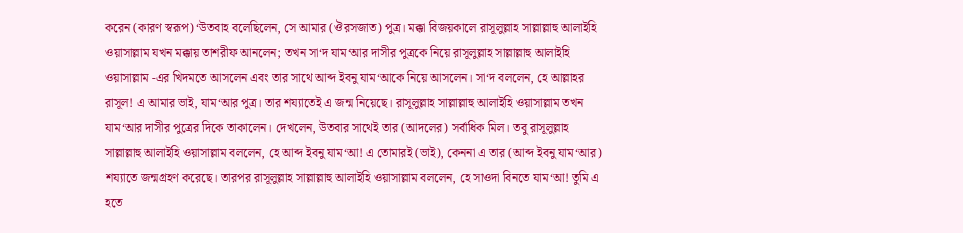করেন (কারণ স্বরূপ) ‘উতবাহ বলেছিলেন, সে আমার (ঔরসজাত) পুত্র। মক্কা বিজয়কালে রাসূলুল্লাহ সাল্লাল্লাহু আলাইহি ওয়াসাল্লাম যখন মক্কায় তাশরীফ আনলেন; তখন সা‘দ যাম‘আর দাসীর পুত্রকে নিয়ে রাসূলুল্লাহ সাল্লাল্লাহু আলাইহি ওয়াসাল্লাম -এর খিদমতে আসলেন এবং তার সাথে আব্দ ইবনু যাম‘আকে নিয়ে আসলেন। সা‘দ বললেন, হে আল্লাহর রাসূল! এ আমার ভাই, যাম‘আর পুত্র। তার শয্যাতেই এ জন্ম নিয়েছে। রাসূলুল্লাহ সাল্লাল্লাহু আলাইহি ওয়াসাল্লাম তখন যাম‘আর দাসীর পুত্রের দিকে তাকালেন। দেখলেন, উতবার সাথেই তার (আদলের) সর্বাধিক মিল। তবু রাসূলুল্লাহ সাল্লাল্লাহু আলাইহি ওয়াসাল্লাম বললেন, হে আব্দ ইবনু যাম‘আ! এ তোমারই (ভাই), কেননা এ তার (আব্দ ইবনু যাম‘আর) শয্যাতে জন্মগ্রহণ করেছে। তারপর রাসূলুল্লাহ সাল্লাল্লাহু আলাইহি ওয়াসাল্লাম বললেন, হে সাওদা বিনতে যাম‘আ! তুমি এ হতে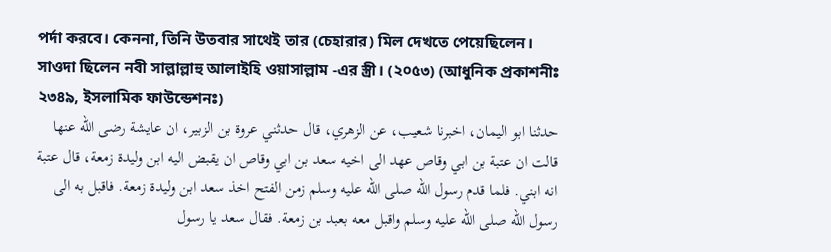পর্দা করবে। কেননা, তিনি উতবার সাথেই তার (চেহারার) মিল দেখতে পেয়েছিলেন। সাওদা ছিলেন নবী সাল্লাল্লাহু আলাইহি ওয়াসাল্লাম -এর স্ত্রী। (২০৫৩) (আধুনিক প্রকাশনীঃ ২৩৪৯, ইসলামিক ফাউন্ডেশনঃ)
حدثنا ابو اليمان، اخبرنا شعيب، عن الزهري، قال حدثني عروة بن الزبير، ان عايشة رضى الله عنها قالت ان عتبة بن ابي وقاص عهد الى اخيه سعد بن ابي وقاص ان يقبض اليه ابن وليدة زمعة، قال عتبة انه ابني. فلما قدم رسول الله صلى الله عليه وسلم زمن الفتح اخذ سعد ابن وليدة زمعة. فاقبل به الى رسول الله صلى الله عليه وسلم واقبل معه بعبد بن زمعة. فقال سعد يا رسول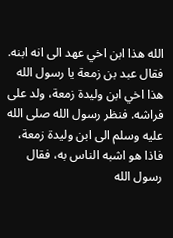الله هذا ابن اخي عهد الى انه ابنه. فقال عبد بن زمعة يا رسول الله هذا اخي ابن وليدة زمعة، ولد على فراشه. فنظر رسول الله صلى الله عليه وسلم الى ابن وليدة زمعة، فاذا هو اشبه الناس به، فقال رسول الله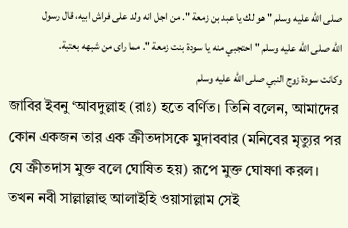صلى الله عليه وسلم " هو لك يا عبد بن زمعة ". من اجل انه ولد على فراش ابيه، قال رسول الله صلى الله عليه وسلم " احتجبي منه يا سودة بنت زمعة ". مما راى من شبهه بعتبة. وكانت سودة زوج النبي صلى الله عليه وسلم
জাবির ইবনু ‘আবদুল্লাহ (রাঃ) হতে বর্ণিত। তিনি বলেন, আমাদের কোন একজন তার এক ক্রীতদাসকে মুদাববার (মনিবের মৃত্যুর পর যে ক্রীতদাস মুক্ত বলে ঘোষিত হয়) রূপে মুক্ত ঘোষণা করল। তখন নবী সাল্লাল্লাহু আলাইহি ওয়াসাল্লাম সেই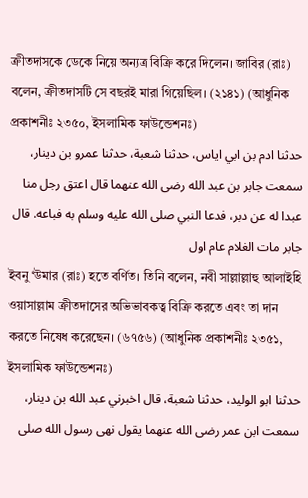ক্রীতদাসকে ডেকে নিয়ে অন্যত্র বিক্রি করে দিলেন। জাবির (রাঃ) বলেন, ক্রীতদাসটি সে বছরই মারা গিয়েছিল। (২১৪১) (আধুনিক প্রকাশনীঃ ২৩৫০, ইসলামিক ফাউন্ডেশনঃ)
حدثنا ادم بن ابي اياس، حدثنا شعبة، حدثنا عمرو بن دينار، سمعت جابر بن عبد الله رضى الله عنهما قال اعتق رجل منا عبدا له عن دبر، فدعا النبي صلى الله عليه وسلم به فباعه. قال جابر مات الغلام عام اول
ইবনু ‘উমার (রাঃ) হতে বর্ণিত। তিনি বলেন, নবী সাল্লাল্লাহু আলাইহি ওয়াসাল্লাম ক্রীতদাসের অভিভাবকত্ব বিক্রি করতে এবং তা দান করতে নিষেধ করেছেন। (৬৭৫৬) (আধুনিক প্রকাশনীঃ ২৩৫১, ইসলামিক ফাউন্ডেশনঃ)
حدثنا ابو الوليد، حدثنا شعبة، قال اخبرني عبد الله بن دينار، سمعت ابن عمر رضى الله عنهما يقول نهى رسول الله صلى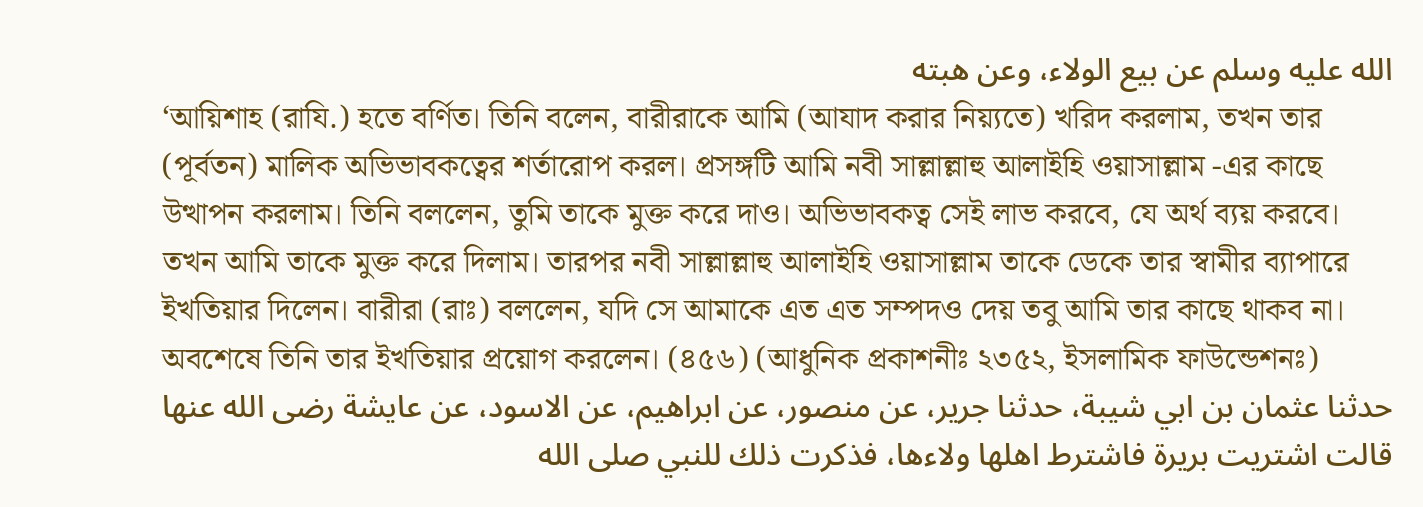الله عليه وسلم عن بيع الولاء، وعن هبته
‘আয়িশাহ (রাযি.) হতে বর্ণিত। তিনি বলেন, বারীরাকে আমি (আযাদ করার নিয়্যতে) খরিদ করলাম, তখন তার (পূর্বতন) মালিক অভিভাবকত্বের শর্তারোপ করল। প্রসঙ্গটি আমি নবী সাল্লাল্লাহু আলাইহি ওয়াসাল্লাম -এর কাছে উত্থাপন করলাম। তিনি বললেন, তুমি তাকে মুক্ত করে দাও। অভিভাবকত্ব সেই লাভ করবে, যে অর্থ ব্যয় করবে। তখন আমি তাকে মুক্ত করে দিলাম। তারপর নবী সাল্লাল্লাহু আলাইহি ওয়াসাল্লাম তাকে ডেকে তার স্বামীর ব্যাপারে ইখতিয়ার দিলেন। বারীরা (রাঃ) বললেন, যদি সে আমাকে এত এত সম্পদও দেয় তবু আমি তার কাছে থাকব না। অবশেষে তিনি তার ইখতিয়ার প্রয়োগ করলেন। (৪৫৬) (আধুনিক প্রকাশনীঃ ২৩৫২, ইসলামিক ফাউন্ডেশনঃ)
حدثنا عثمان بن ابي شيبة، حدثنا جرير، عن منصور، عن ابراهيم، عن الاسود، عن عايشة رضى الله عنها قالت اشتريت بريرة فاشترط اهلها ولاءها، فذكرت ذلك للنبي صلى الله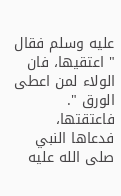عليه وسلم فقال " اعتقيها، فان الولاء لمن اعطى الورق ". فاعتقتها، فدعاها النبي صلى الله عليه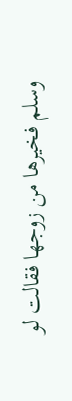وسلم فخيرها من زوجها فقالت لو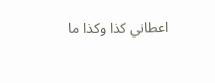اعطاني كذا وكذا ما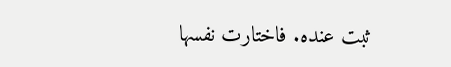ثبت عنده. فاختارت نفسها